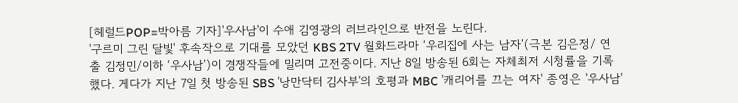[헤럴드POP=박아름 기자]'우사남'이 수애 김영광의 러브라인으로 반전을 노린다.
'구르미 그린 달빛' 후속작으로 기대를 모았던 KBS 2TV 월화드라마 ‘우리집에 사는 남자’(극본 김은정/ 연출 김정민/이하 ‘우사남’)이 경쟁작들에 밀리며 고전중이다. 지난 8일 방송된 6회는 자체최저 시청률을 기록했다. 게다가 지난 7일 첫 방송된 SBS '낭만닥터 김사부'의 호평과 MBC '캐리어를 끄는 여자' 종영은 '우사남'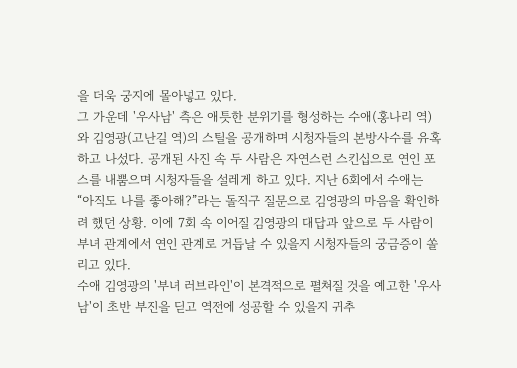을 더욱 궁지에 몰아넣고 있다.
그 가운데 '우사남' 측은 애틋한 분위기를 형성하는 수애(홍나리 역)와 김영광(고난길 역)의 스틸을 공개하며 시청자들의 본방사수를 유혹하고 나섰다. 공개된 사진 속 두 사람은 자연스런 스킨십으로 연인 포스를 내뿜으며 시청자들을 설레게 하고 있다. 지난 6회에서 수애는 “아직도 나를 좋아해?”라는 돌직구 질문으로 김영광의 마음을 확인하려 했던 상황. 이에 7회 속 이어질 김영광의 대답과 앞으로 두 사람이 부녀 관계에서 연인 관계로 거듭날 수 있을지 시청자들의 궁금증이 쏠리고 있다.
수애 김영광의 '부녀 러브라인'이 본격적으로 펼쳐질 것을 예고한 '우사남'이 초반 부진을 딛고 역전에 성공할 수 있을지 귀추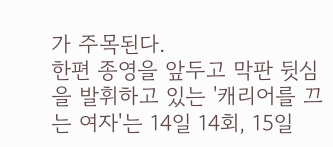가 주목된다.
한편 종영을 앞두고 막판 뒷심을 발휘하고 있는 '캐리어를 끄는 여자'는 14일 14회, 15일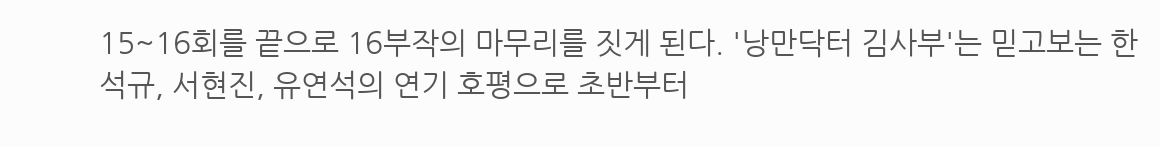15~16회를 끝으로 16부작의 마무리를 짓게 된다. '낭만닥터 김사부'는 믿고보는 한석규, 서현진, 유연석의 연기 호평으로 초반부터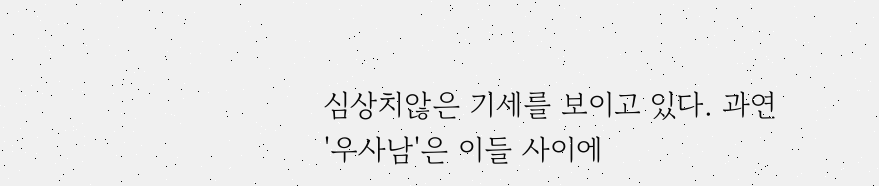심상치않은 기세를 보이고 있다. 과연 '우사남'은 이들 사이에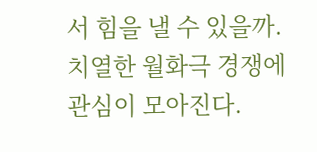서 힘을 낼 수 있을까. 치열한 월화극 경쟁에 관심이 모아진다.